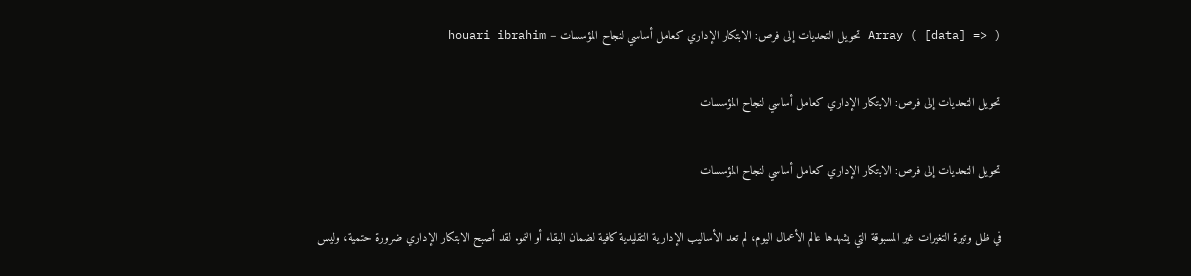Array ( [data] => ) تحويل التحديات إلى فرص: الابتكار الإداري كعامل أساسي لنجاح المؤسسات – houari ibrahim

تحويل التحديات إلى فرص: الابتكار الإداري كعامل أساسي لنجاح المؤسسات

تحويل التحديات إلى فرص: الابتكار الإداري كعامل أساسي لنجاح المؤسسات

في ظل وتيرة التغيرات غير المسبوقة التي يشهدها عالم الأعمال اليوم، لم تعد الأساليب الإدارية التقليدية كافية لضمان البقاء أو النمو. لقد أصبح الابتكار الإداري ضرورة حتمية، وليس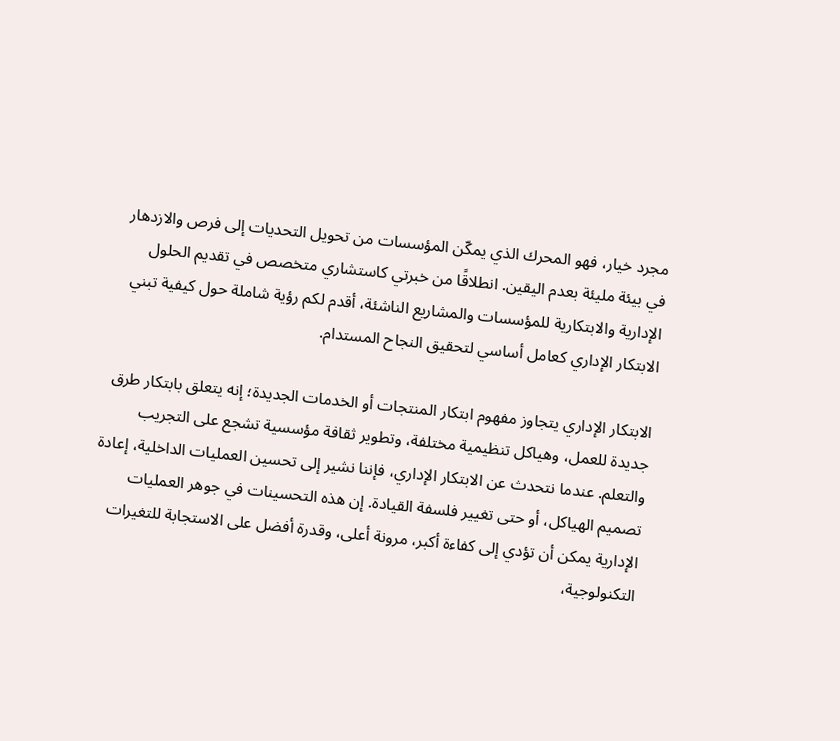مجرد خيار، فهو المحرك الذي يمكّن المؤسسات من تحويل التحديات إلى فرص والازدهار في بيئة مليئة بعدم اليقين. انطلاقًا من خبرتي كاستشاري متخصص في تقديم الحلول الإدارية والابتكارية للمؤسسات والمشاريع الناشئة، أقدم لكم رؤية شاملة حول كيفية تبني الابتكار الإداري كعامل أساسي لتحقيق النجاح المستدام.

الابتكار الإداري يتجاوز مفهوم ابتكار المنتجات أو الخدمات الجديدة؛ إنه يتعلق بابتكار طرق جديدة للعمل، وهياكل تنظيمية مختلفة، وتطوير ثقافة مؤسسية تشجع على التجريب والتعلم. عندما نتحدث عن الابتكار الإداري، فإننا نشير إلى تحسين العمليات الداخلية، إعادة تصميم الهياكل، أو حتى تغيير فلسفة القيادة. إن هذه التحسينات في جوهر العمليات الإدارية يمكن أن تؤدي إلى كفاءة أكبر، مرونة أعلى، وقدرة أفضل على الاستجابة للتغيرات التكنولوجية،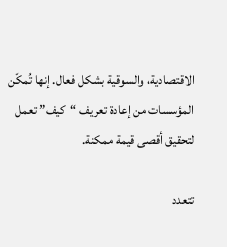الاقتصادية، والسوقية بشكل فعال. إنها تُمكّن المؤسسات من إعادة تعريف “كيف” تعمل لتحقيق أقصى قيمة ممكنة.

تتعدد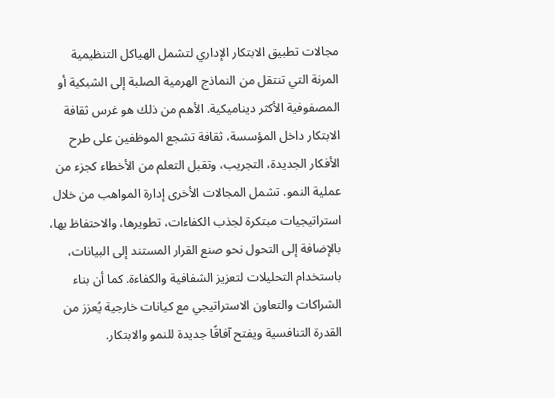مجالات تطبيق الابتكار الإداري لتشمل الهياكل التنظيمية المرنة التي تنتقل من النماذج الهرمية الصلبة إلى الشبكية أو المصفوفية الأكثر ديناميكية. الأهم من ذلك هو غرس ثقافة الابتكار داخل المؤسسة، ثقافة تشجع الموظفين على طرح الأفكار الجديدة، التجريب، وتقبل التعلم من الأخطاء كجزء من عملية النمو. تشمل المجالات الأخرى إدارة المواهب من خلال استراتيجيات مبتكرة لجذب الكفاءات، تطويرها، والاحتفاظ بها، بالإضافة إلى التحول نحو صنع القرار المستند إلى البيانات، باستخدام التحليلات لتعزيز الشفافية والكفاءة. كما أن بناء الشراكات والتعاون الاستراتيجي مع كيانات خارجية يُعزز من القدرة التنافسية ويفتح آفاقًا جديدة للنمو والابتكار.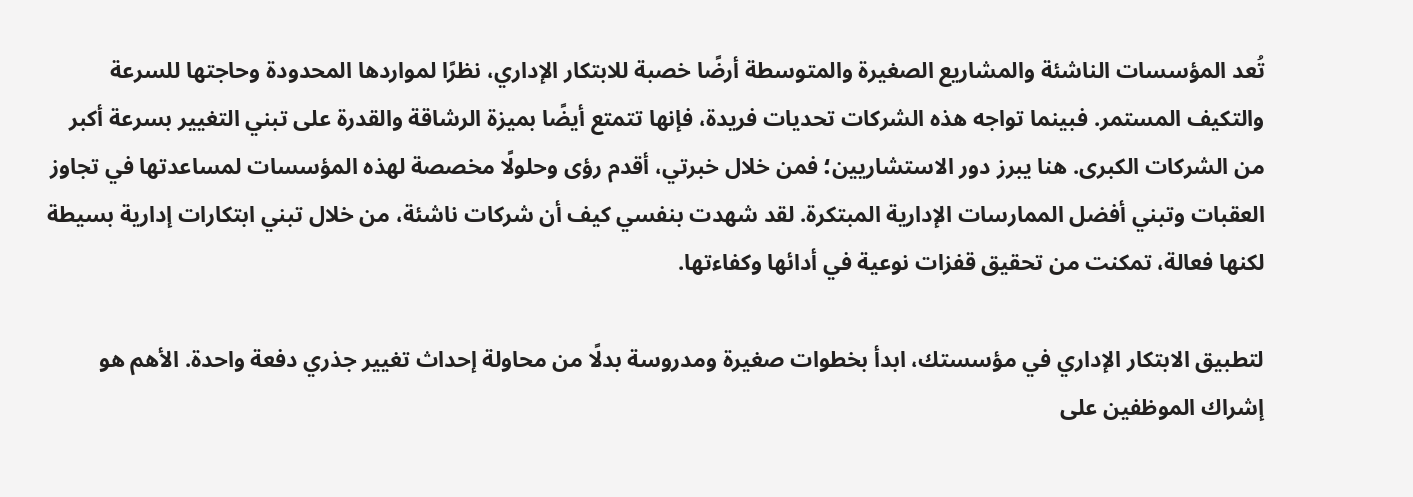تُعد المؤسسات الناشئة والمشاريع الصغيرة والمتوسطة أرضًا خصبة للابتكار الإداري، نظرًا لمواردها المحدودة وحاجتها للسرعة والتكيف المستمر. فبينما تواجه هذه الشركات تحديات فريدة، فإنها تتمتع أيضًا بميزة الرشاقة والقدرة على تبني التغيير بسرعة أكبر من الشركات الكبرى. هنا يبرز دور الاستشاريين؛ فمن خلال خبرتي، أقدم رؤى وحلولًا مخصصة لهذه المؤسسات لمساعدتها في تجاوز العقبات وتبني أفضل الممارسات الإدارية المبتكرة. لقد شهدت بنفسي كيف أن شركات ناشئة، من خلال تبني ابتكارات إدارية بسيطة لكنها فعالة، تمكنت من تحقيق قفزات نوعية في أدائها وكفاءتها.

لتطبيق الابتكار الإداري في مؤسستك، ابدأ بخطوات صغيرة ومدروسة بدلًا من محاولة إحداث تغيير جذري دفعة واحدة. الأهم هو إشراك الموظفين على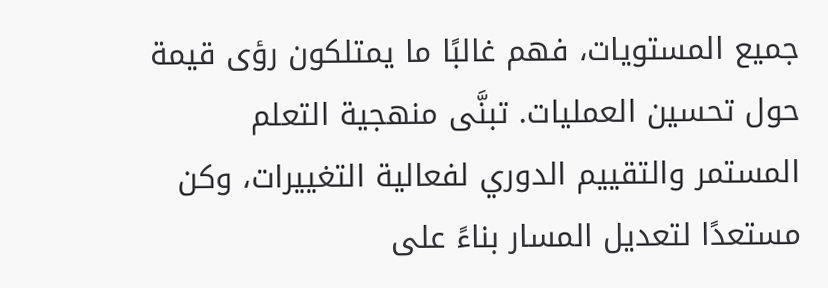جميع المستويات، فهم غالبًا ما يمتلكون رؤى قيمة حول تحسين العمليات. تبنَّى منهجية التعلم المستمر والتقييم الدوري لفعالية التغييرات، وكن مستعدًا لتعديل المسار بناءً على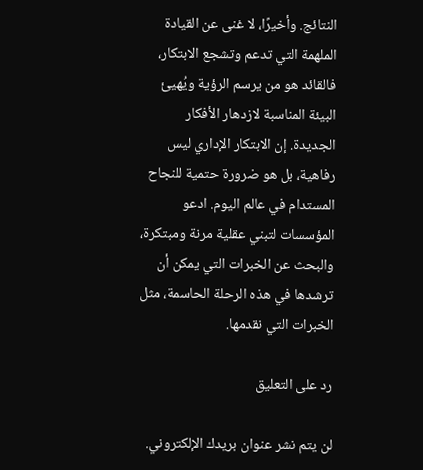النتائج. وأخيرًا، لا غنى عن القيادة الملهمة التي تدعم وتشجع الابتكار، فالقائد هو من يرسم الرؤية ويُهيئ البيئة المناسبة لازدهار الأفكار الجديدة. إن الابتكار الإداري ليس رفاهية، بل هو ضرورة حتمية للنجاح المستدام في عالم اليوم. ادعو المؤسسات لتبني عقلية مرنة ومبتكرة، والبحث عن الخبرات التي يمكن أن ترشدها في هذه الرحلة الحاسمة، مثل الخبرات التي نقدمها.

رد على التعليق

لن يتم نشر عنوان بريدك الإلكتروني.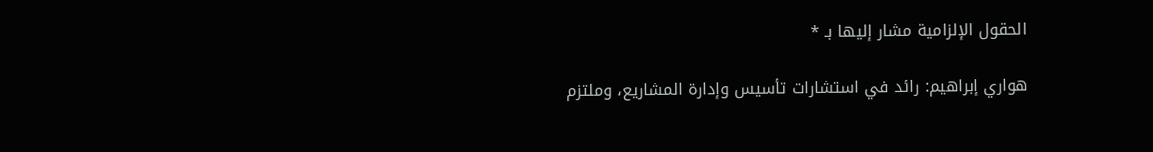الحقول الإلزامية مشار إليها بـ *

هواري إبراهيم: رائد في استشارات تأسيس وإدارة المشاريع، وملتزم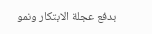بدفع عجلة الابتكار ونمو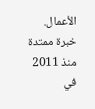الأعمال. خبرة ممتدة منذ 2011 في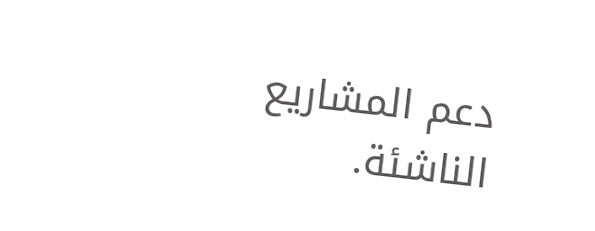دعم المشاريع الناشئة.